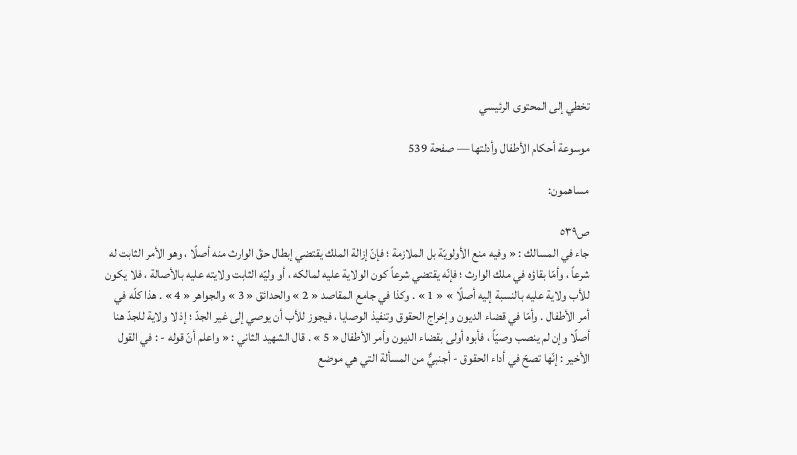تخطي إلى المحتوى الرئيسي

موسوعة أحكام الأطفال وأدلتها — صفحة 539

مساهمون:

ص٥٣٩
جاء في المسالك : « وفيه منع الأولويّة بل الملازمة ؛ فإنّ إزالة الملك يقتضي إبطال حقّ الوارث منه أصلًا ، وهو الأمر الثابت له شرعاً ، وأمّا بقاؤه في ملك الوارث ؛ فإنّه يقتضي شرعاً كون الولاية عليه لمالكه ، أو وليّه الثابت ولايته عليه بالأصالة ، فلا يكون للأب ولاية عليه بالنسبة إليه أصلًا » « 1 » . وكذا في جامع المقاصد « 2 » والحدائق « 3 » والجواهر « 4 » . هذا كلّه في أمر الأطفال . وأمّا في قضاء الديون وإخراج الحقوق وتنفيذ الوصايا ، فيجوز للأب أن يوصي إلى غير الجدّ ؛ إذ لا ولاية للجدّ هنا أصلًا وإن لم ينصب وصيّاً ، فأبوه أولى بقضاء الديون وأمر الأطفال « 5 » . قال الشهيد الثاني : « واعلم أنّ قوله - : في القول الأخير : إنّها تصحّ في أداء الحقوق - أجنبيٌّ من المسألة التي هي موضع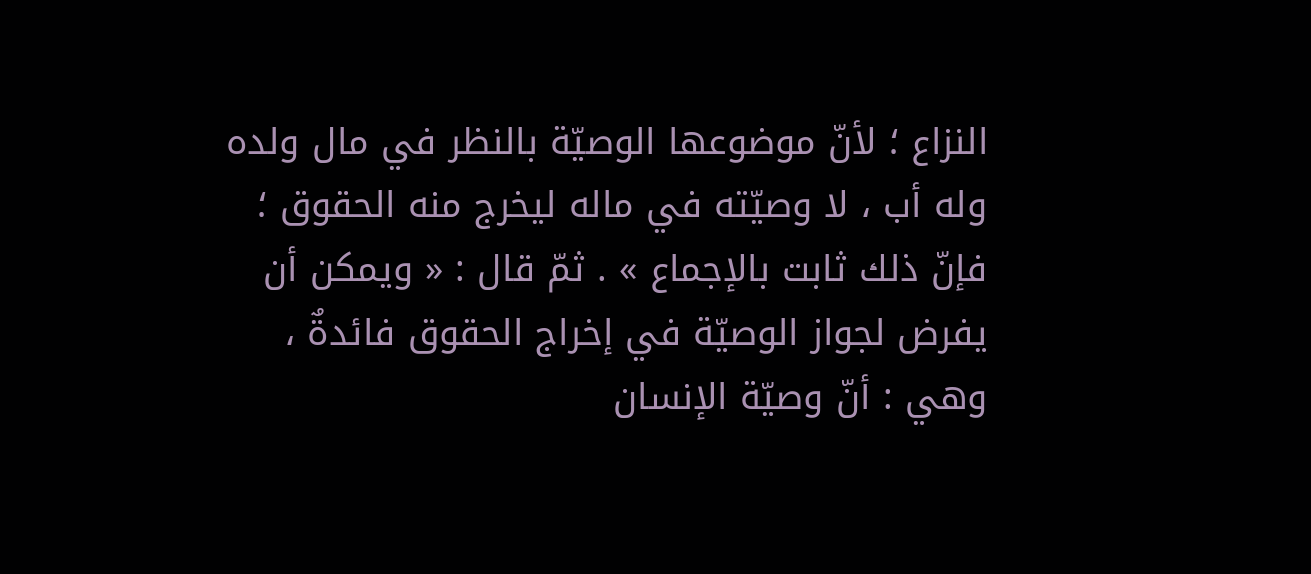النزاع ؛ لأنّ موضوعها الوصيّة بالنظر في مال ولده وله أب ، لا وصيّته في ماله ليخرج منه الحقوق ؛ فإنّ ذلك ثابت بالإجماع » . ثمّ قال : « ويمكن أن يفرض لجواز الوصيّة في إخراج الحقوق فائدةٌ ، وهي : أنّ وصيّة الإنسان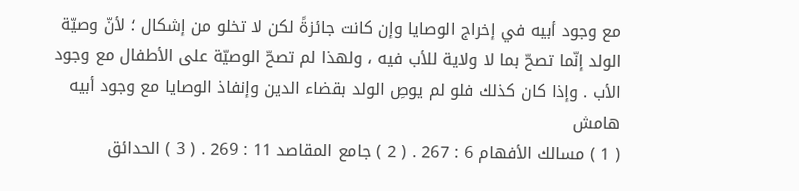مع وجود أبيه في إخراج الوصايا وإن كانت جائزةً لكن لا تخلو من إشكال ؛ لأنّ وصيّة الولد إنّما تصحّ بما لا ولاية للأب فيه ، ولهذا لم تصحّ الوصيّة على الأطفال مع وجود الأب . وإذا كان كذلك فلو لم يوصِ الولد بقضاء الدين وإنفاذ الوصايا مع وجود أبيه
هامش
( 1 ) مسالك الأفهام 6 : 267 . ( 2 ) جامع المقاصد 11 : 269 . ( 3 ) الحدائق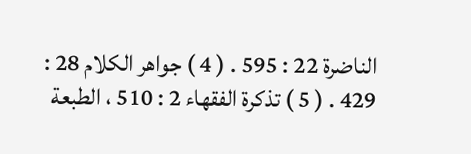الناضرة 22 : 595 . ( 4 ) جواهر الكلام 28 : 429 . ( 5 ) تذكرة الفقهاء 2 : 510 ، الطبعة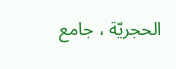الحجريّة ، جامع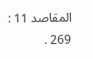المقاصد 11 : 269 .